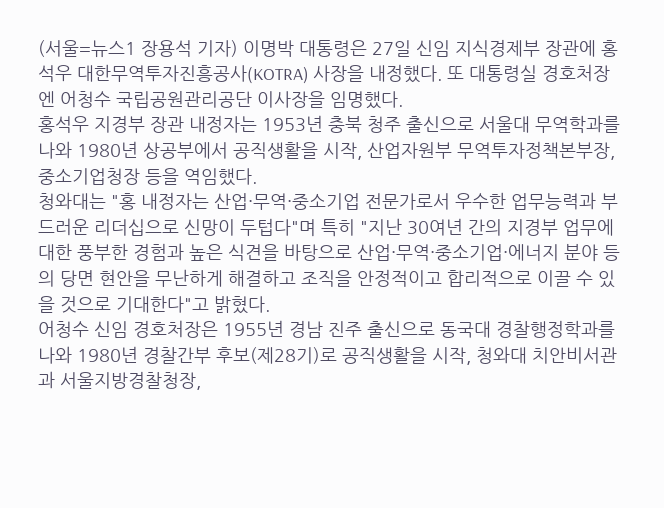(서울=뉴스1 장용석 기자) 이명박 대통령은 27일 신임 지식경제부 장관에 홍석우 대한무역투자진흥공사(KOTRA) 사장을 내정했다. 또 대통령실 경호처장엔 어청수 국립공원관리공단 이사장을 임명했다.
홍석우 지경부 장관 내정자는 1953년 충북 청주 출신으로 서울대 무역학과를 나와 1980년 상공부에서 공직생활을 시작, 산업자원부 무역투자정책본부장, 중소기업청장 등을 역임했다.
청와대는 "홍 내정자는 산업·무역·중소기업 전문가로서 우수한 업무능력과 부드러운 리더십으로 신망이 두텁다"며 특히 "지난 30여년 간의 지경부 업무에 대한 풍부한 경험과 높은 식견을 바탕으로 산업·무역·중소기업·에너지 분야 등의 당면 현안을 무난하게 해결하고 조직을 안정적이고 합리적으로 이끌 수 있을 것으로 기대한다"고 밝혔다.
어청수 신임 경호처장은 1955년 경남 진주 출신으로 동국대 경찰행정학과를 나와 1980년 경찰간부 후보(제28기)로 공직생활을 시작, 청와대 치안비서관과 서울지방경찰청장,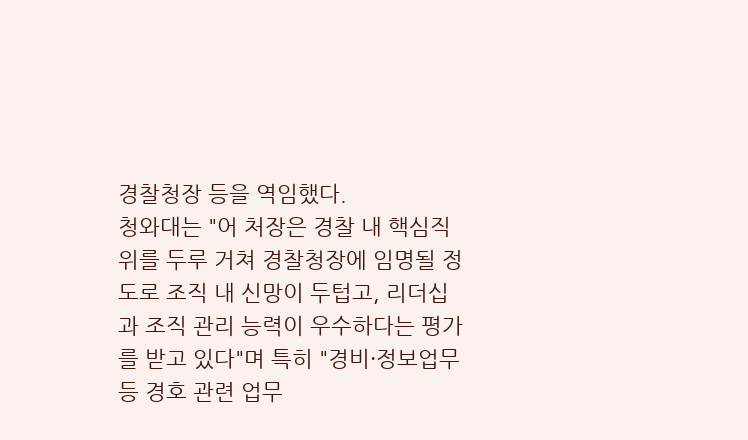경찰청장 등을 역임했다.
청와대는 "어 처장은 경찰 내 핵심직위를 두루 거쳐 경찰청장에 임명될 정도로 조직 내 신망이 두텁고, 리더십과 조직 관리 능력이 우수하다는 평가를 받고 있다"며 특히 "경비·정보업무 등 경호 관련 업무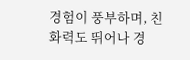경험이 풍부하며, 친화력도 뛰어나 경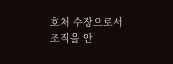호처 수장으로서 조직을 안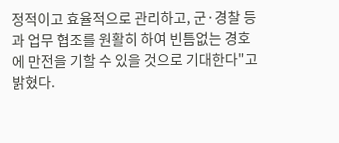정적이고 효율적으로 관리하고, 군·경찰 등과 업무 협조를 원활히 하여 빈틈없는 경호에 만전을 기할 수 있을 것으로 기대한다"고 밝혔다.